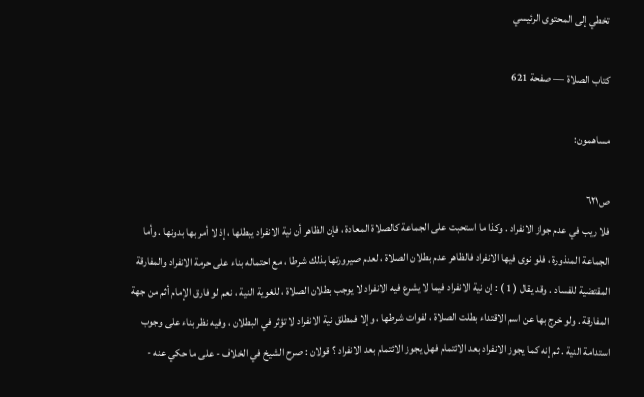تخطي إلى المحتوى الرئيسي

كتاب الصلاة — صفحة 621

مساهمون:

ص٦٢١
فلا ريب في عدم جواز الانفراد . وكذا ما استحبت على الجماعة كالصلاة المعادة ، فإن الظاهر أن نية الانفراد يبطلها ، إذ لا أمر بها بدونها . وأما الجماعة المنذورة ، فلو نوى فيها الانفراد فالظاهر عدم بطلان الصلاة ، لعدم صيرورتها بذلك شرطا ، مع احتماله بناء على حرمة الانفراد والمفارقة المقتضية للفساد . وقد يقال ( 1 ) : إن نية الانفراد فيما لا يشرع فيه الانفراد لا يوجب بطلان الصلاة ، للغوية النية ، نعم لو فارق الإمام أثم من جهة المفارقة . ولو خرج بها عن اسم الاقتداء بطلت الصلاة ، لفوات شرطها ، وإلا فمطلق نية الانفراد لا تؤثر في البطلان ، وفيه نظر بناء على وجوب استدامة النية . ثم إنه كما يجوز الانفراد بعد الائتمام فهل يجوز الائتمام بعد الانفراد ؟ قولان : صرح الشيخ في الخلاف - على ما حكي عنه -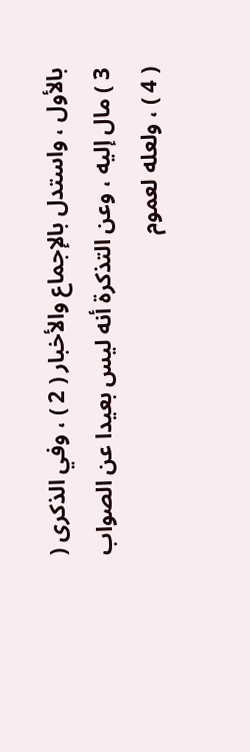بالأول ، واستدل بالإجماع والأخبار ( 2 ) ، وفي الذكرى ( 3 ) مال إليه ، وعن التذكرة أنه ليس بعيدا عن الصواب ( 4 ) ، ولعله لعموم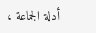أدلة الجماعة ،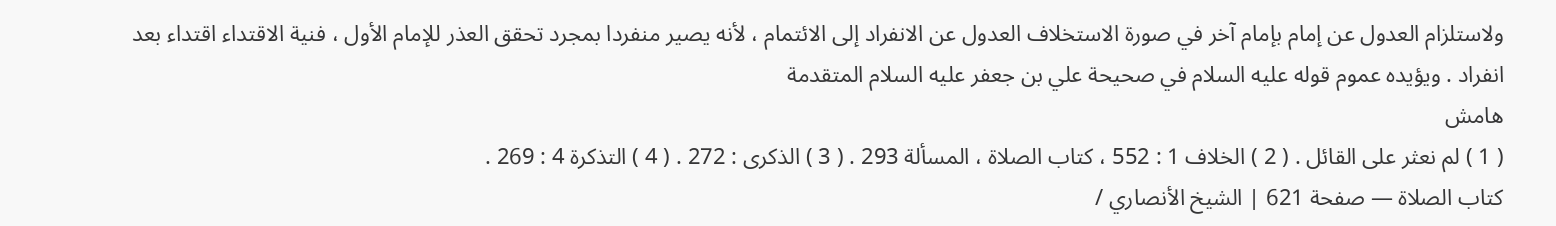ولاستلزام العدول عن إمام بإمام آخر في صورة الاستخلاف العدول عن الانفراد إلى الائتمام ، لأنه يصير منفردا بمجرد تحقق العذر للإمام الأول ، فنية الاقتداء اقتداء بعد انفراد . ويؤيده عموم قوله عليه السلام في صحيحة علي بن جعفر عليه السلام المتقدمة
هامش
( 1 ) لم نعثر على القائل . ( 2 ) الخلاف 1 : 552 ، كتاب الصلاة ، المسألة 293 . ( 3 ) الذكرى : 272 . ( 4 ) التذكرة 4 : 269 .
كتاب الصلاة — صفحة 621 | الشيخ الأنصاري /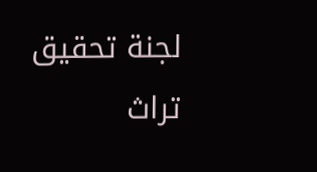لجنة تحقيق تراث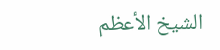الشيخ الأعظم